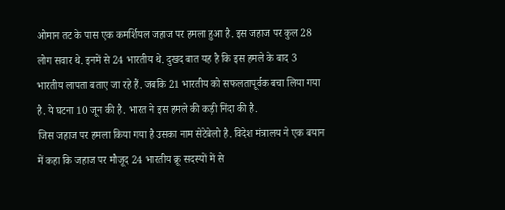ओमान तट के पास एक कमर्शियल जहाज पर हमला हुआ है. इस जहाज पर कुल 28 लोग सवार थे. इनमें से 24 भारतीय थे. दुखद बात यह है कि इस हमले के बाद 3 भारतीय लापता बताए जा रहे हैं. जबकि 21 भारतीय को सफलतापूर्वक बचा लिया गया है. ये घटना 10 जून की है. भारत ने इस हमले की कड़ी निंदा की है.
जिस जहाज पर हमला किया गया है उसका नाम सेटेबेलो है. विदेश मंत्रालय ने एक बयान में कहा कि जहाज पर मौजूद 24 भारतीय क्रू सदस्यों में से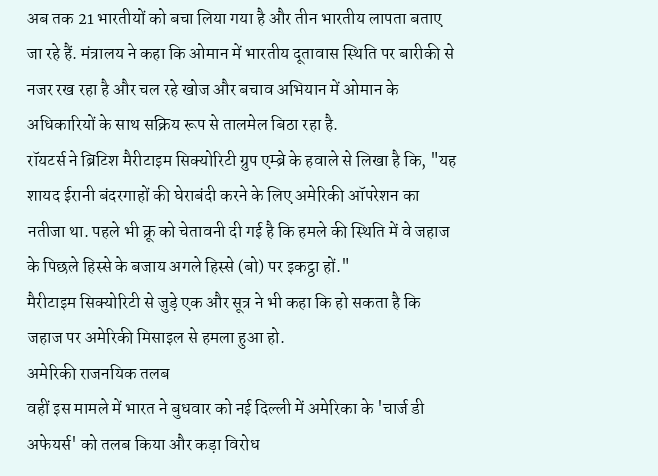अब तक 21 भारतीयों को बचा लिया गया है और तीन भारतीय लापता बताए जा रहे हैं. मंत्रालय ने कहा कि ओमान में भारतीय दूतावास स्थिति पर बारीकी से नजर रख रहा है और चल रहे खोज और बचाव अभियान में ओमान के अधिकारियों के साथ सक्रिय रूप से तालमेल बिठा रहा है.
रॉयटर्स ने ब्रिटिश मैरीटाइम सिक्योरिटी ग्रुप एम्ब्रे के हवाले से लिखा है कि, "यह शायद ईरानी बंदरगाहों की घेराबंदी करने के लिए अमेरिकी ऑपरेशन का नतीजा था. पहले भी क्रू को चेतावनी दी गई है कि हमले की स्थिति में वे जहाज के पिछले हिस्से के बजाय अगले हिस्से (बो) पर इकट्ठा हों."
मैरीटाइम सिक्योरिटी से जुड़े एक और सूत्र ने भी कहा कि हो सकता है कि जहाज पर अमेरिकी मिसाइल से हमला हुआ हो.
अमेरिकी राजनयिक तलब
वहीं इस मामले में भारत ने बुधवार को नई दिल्ली में अमेरिका के 'चार्ज डी अफेयर्स' को तलब किया और कड़ा विरोध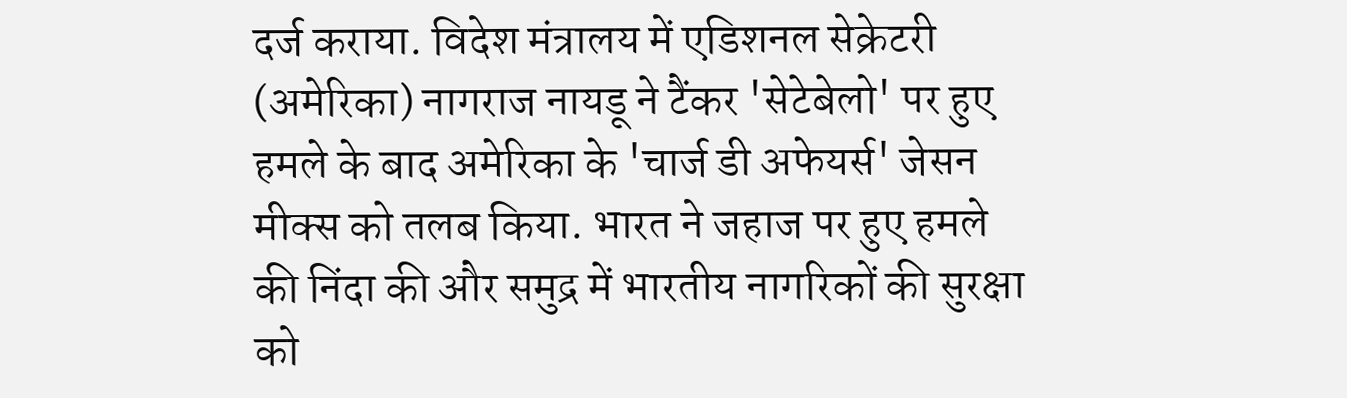दर्ज कराया. विदेश मंत्रालय में एडिशनल सेक्रेटरी (अमेरिका) नागराज नायडू ने टैंकर 'सेटेबेलो' पर हुए हमले के बाद अमेरिका के 'चार्ज डी अफेयर्स' जेसन मीक्स को तलब किया. भारत ने जहाज पर हुए हमले की निंदा की और समुद्र में भारतीय नागरिकों की सुरक्षा को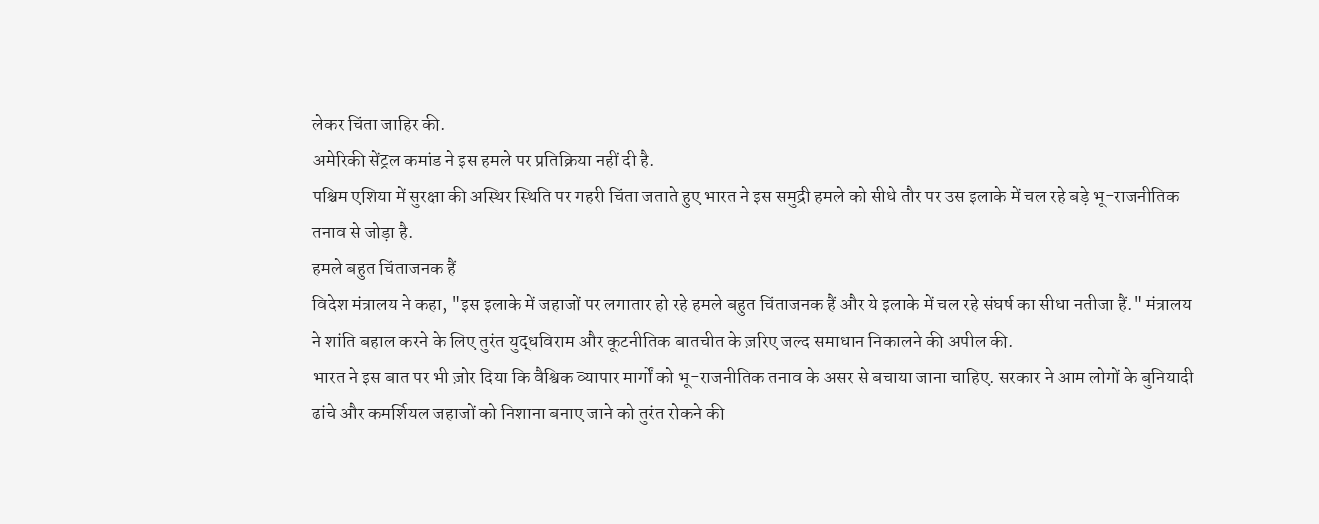लेकर चिंता जाहिर की.
अमेरिकी सेंट्रल कमांड ने इस हमले पर प्रतिक्रिया नहीं दी है.
पश्चिम एशिया में सुरक्षा की अस्थिर स्थिति पर गहरी चिंता जताते हुए भारत ने इस समुद्री हमले को सीधे तौर पर उस इलाके में चल रहे बड़े भू-राजनीतिक तनाव से जोड़ा है.
हमले बहुत चिंताजनक हैं
विदेश मंत्रालय ने कहा, "इस इलाके में जहाजों पर लगातार हो रहे हमले बहुत चिंताजनक हैं और ये इलाके में चल रहे संघर्ष का सीधा नतीजा हैं." मंत्रालय ने शांति बहाल करने के लिए तुरंत युद्धविराम और कूटनीतिक बातचीत के ज़रिए जल्द समाधान निकालने की अपील की.
भारत ने इस बात पर भी ज़ोर दिया कि वैश्विक व्यापार मार्गों को भू-राजनीतिक तनाव के असर से बचाया जाना चाहिए. सरकार ने आम लोगों के बुनियादी ढांचे और कमर्शियल जहाजों को निशाना बनाए जाने को तुरंत रोकने की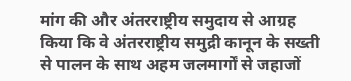मांग की और अंतरराष्ट्रीय समुदाय से आग्रह किया कि वे अंतरराष्ट्रीय समुद्री कानून के सख्ती से पालन के साथ अहम जलमार्गों से जहाजों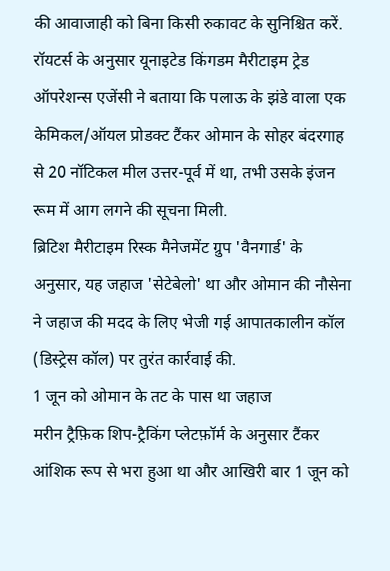की आवाजाही को बिना किसी रुकावट के सुनिश्चित करें.
रॉयटर्स के अनुसार यूनाइटेड किंगडम मैरीटाइम ट्रेड ऑपरेशन्स एजेंसी ने बताया कि पलाऊ के झंडे वाला एक केमिकल/ऑयल प्रोडक्ट टैंकर ओमान के सोहर बंदरगाह से 20 नॉटिकल मील उत्तर-पूर्व में था, तभी उसके इंजन रूम में आग लगने की सूचना मिली.
ब्रिटिश मैरीटाइम रिस्क मैनेजमेंट ग्रुप 'वैनगार्ड' के अनुसार, यह जहाज 'सेटेबेलो' था और ओमान की नौसेना ने जहाज की मदद के लिए भेजी गई आपातकालीन कॉल (डिस्ट्रेस कॉल) पर तुरंत कार्रवाई की.
1 जून को ओमान के तट के पास था जहाज
मरीन ट्रैफ़िक शिप-ट्रैकिंग प्लेटफ़ॉर्म के अनुसार टैंकर आंशिक रूप से भरा हुआ था और आखिरी बार 1 जून को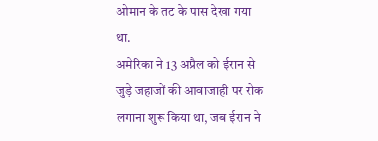ओमान के तट के पास देखा गया था.
अमेरिका ने 13 अप्रैल को ईरान से जुड़े जहाजों की आवाजाही पर रोक लगाना शुरू किया था, जब ईरान ने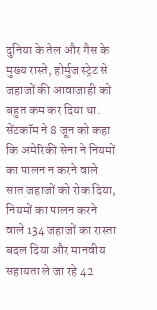दुनिया के तेल और गैस के मुख्य रास्ते, होर्मुज स्ट्रेट से जहाजों की आवाजाही को बहुत कम कर दिया था.
सेंटकॉम ने 8 जून को कहा कि अमेरिकी सेना ने नियमों का पालन न करने वाले सात जहाजों को रोक दिया, नियमों का पालन करने वाले 134 जहाजों का रास्ता बदल दिया और मानवीय सहायता ले जा रहे 42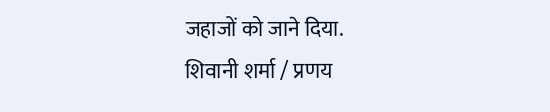जहाजों को जाने दिया.
शिवानी शर्मा / प्रणय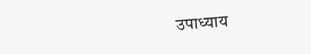उपाध्याय